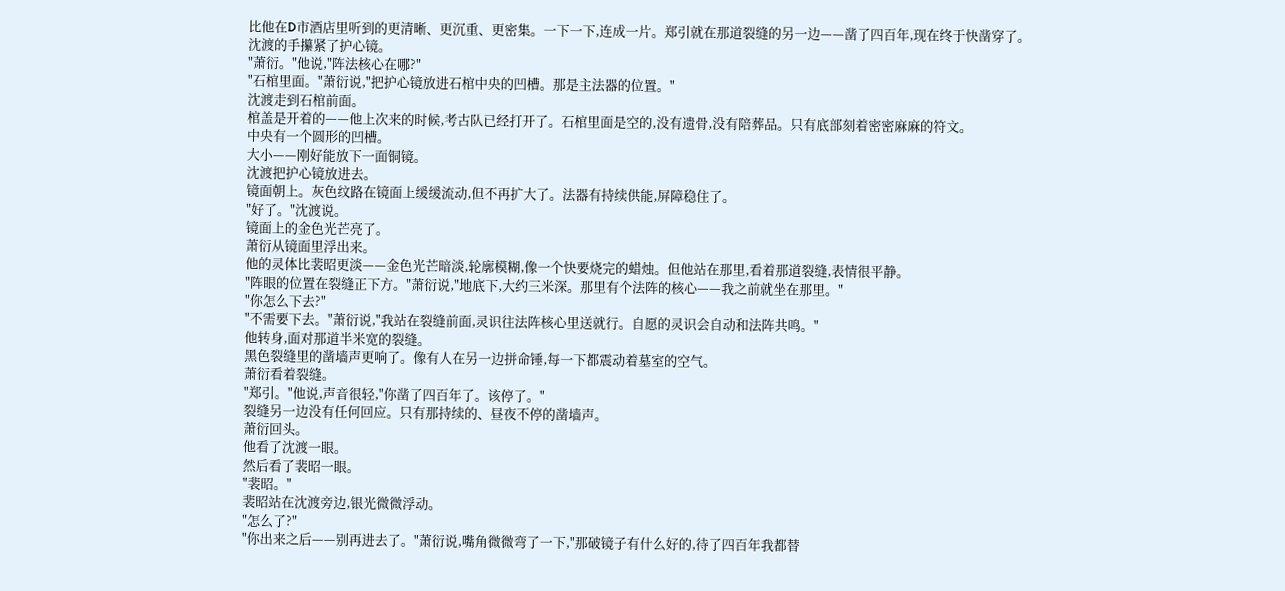比他在D市酒店里听到的更清晰、更沉重、更密集。一下一下,连成一片。郑引就在那道裂缝的另一边——凿了四百年,现在终于快凿穿了。
沈渡的手攥紧了护心镜。
"萧衍。"他说,"阵法核心在哪?"
"石棺里面。"萧衍说,"把护心镜放进石棺中央的凹槽。那是主法器的位置。"
沈渡走到石棺前面。
棺盖是开着的——他上次来的时候,考古队已经打开了。石棺里面是空的,没有遗骨,没有陪葬品。只有底部刻着密密麻麻的符文。
中央有一个圆形的凹槽。
大小——刚好能放下一面铜镜。
沈渡把护心镜放进去。
镜面朝上。灰色纹路在镜面上缓缓流动,但不再扩大了。法器有持续供能,屏障稳住了。
"好了。"沈渡说。
镜面上的金色光芒亮了。
萧衍从镜面里浮出来。
他的灵体比裴昭更淡——金色光芒暗淡,轮廓模糊,像一个快要烧完的蜡烛。但他站在那里,看着那道裂缝,表情很平静。
"阵眼的位置在裂缝正下方。"萧衍说,"地底下,大约三米深。那里有个法阵的核心——我之前就坐在那里。"
"你怎么下去?"
"不需要下去。"萧衍说,"我站在裂缝前面,灵识往法阵核心里送就行。自愿的灵识会自动和法阵共鸣。"
他转身,面对那道半米宽的裂缝。
黑色裂缝里的凿墙声更响了。像有人在另一边拼命锤,每一下都震动着墓室的空气。
萧衍看着裂缝。
"郑引。"他说,声音很轻,"你凿了四百年了。该停了。"
裂缝另一边没有任何回应。只有那持续的、昼夜不停的凿墙声。
萧衍回头。
他看了沈渡一眼。
然后看了裴昭一眼。
"裴昭。"
裴昭站在沈渡旁边,银光微微浮动。
"怎么了?"
"你出来之后——别再进去了。"萧衍说,嘴角微微弯了一下,"那破镜子有什么好的,待了四百年我都替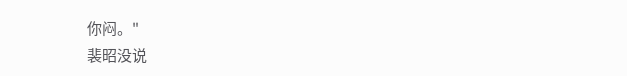你闷。"
裴昭没说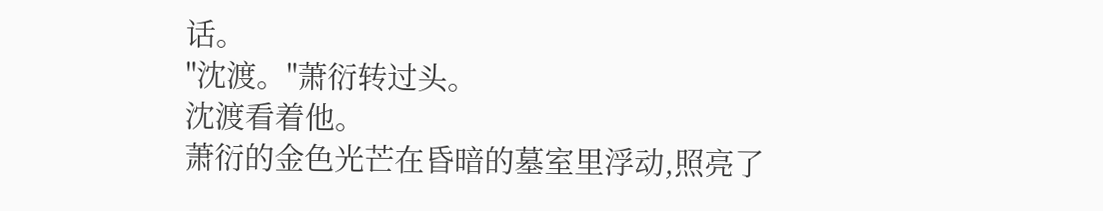话。
"沈渡。"萧衍转过头。
沈渡看着他。
萧衍的金色光芒在昏暗的墓室里浮动,照亮了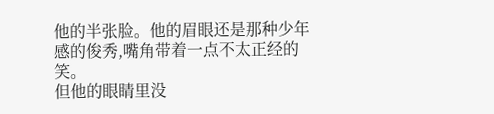他的半张脸。他的眉眼还是那种少年感的俊秀,嘴角带着一点不太正经的笑。
但他的眼睛里没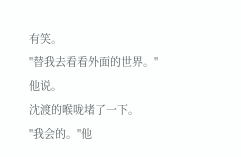有笑。
"替我去看看外面的世界。"他说。
沈渡的喉咙堵了一下。
"我会的。"他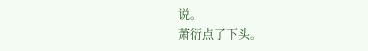说。
萧衍点了下头。